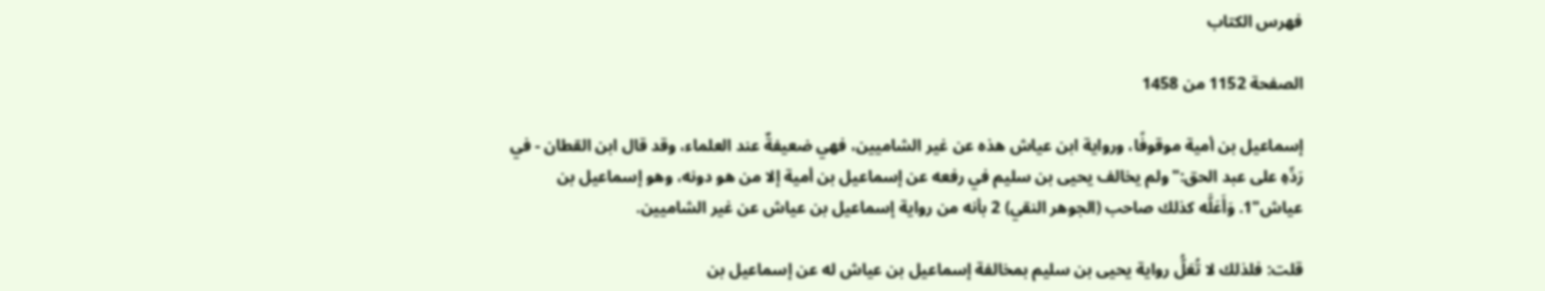فهرس الكتاب

الصفحة 1152 من 1458

إسماعيل بن أمية موقوفًا، ورواية ابن عياش هذه عن غير الشاميين، فهي ضعيفةٌ عند العلماء، وقد قال ابن القطان - في رَدِّهِ على عبد الحق:"ولم يخالف يحيى بن سليم في رفعه عن إسماعيل بن أمية إلا من هو دونه، وهو إسماعيل بن عياش"1. وَأَعَلَّه كذلك صاحب (الجوهر النقي) 2 بأنه من رواية إسماعيل بن عياش عن غير الشاميين.

قلت: فلذلك لا تُعَلُّ رواية يحيى بن سليم بمخالفة إسماعيل بن عياش له عن إسماعيل بن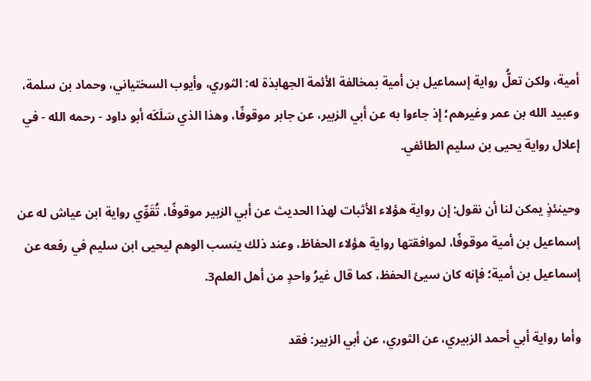أمية، ولكن تعلُّ رواية إسماعيل بن أمية بمخالفة الأئمة الجهابذة له: الثوري، وأيوب السختياني، وحماد بن سلمة، وعبيد الله بن عمر وغيرهم؛ إذ جاءوا به عن أبي الزبير، عن جابر موقوفًا، وهذا الذي سَلَكَه أبو داود - رحمه الله - في إعلال رواية يحيى بن سليم الطائفي.

وحينئذٍ يمكن لنا أن نقول: إن رواية هؤلاء الأثبات لهذا الحديث عن أبي الزبير موقوفًا، تُقَوِّي رواية ابن عياش له عن إسماعيل بن أمية موقوفًا، لموافقتها رواية هؤلاء الحفاظ، وعند ذلك ينسب الوهم ليحيى ابن سليم في رفعه عن إسماعيل بن أمية؛ فإنه كان سيئ الحفظ، كما قال غيرُ واحدٍ من أهل العلم3.

وأما رواية أبي أحمد الزبيري، عن الثوري، عن أبي الزبير: فقد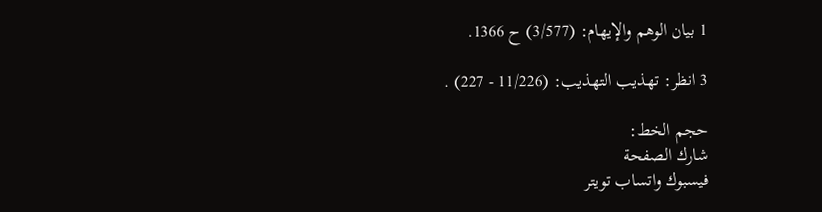1 بيان الوهم والإيهام: (3/577) ح 1366.

3 انظر: تهذيب التهذيب: (11/226 - 227) .

حجم الخط:
شارك الصفحة
فيسبوك واتساب تويتر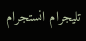تليجرام انستجرام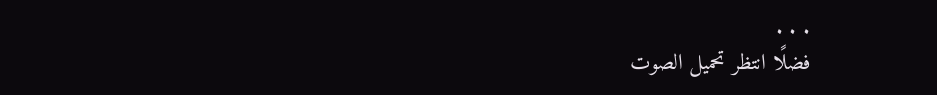. . .
فضلًا انتظر تحميل الصوت